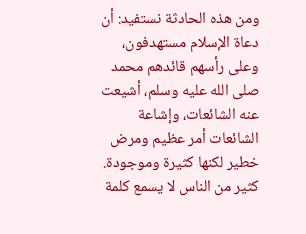ومن هذه الحادثة نستفيد: أن دعاة الإسلام مستهدفون، وعلى رأسهم قائدهم محمد صلى الله عليه وسلم، أشيعت عنه الشائعات، وإشاعة الشائعات أمر عظيم ومرض خطير لكنها كثيرة وموجودة.
كثير من الناس لا يسمع كلمة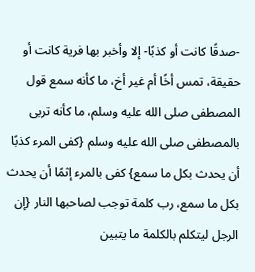-صدقًا كانت أو كذبًا- إلا وأخبر بها فرية كانت أو حقيقة، تمس أخًا أم غير أخ، ما كأنه سمع قول المصطفى صلى الله عليه وسلم، ما كأنه تربى بالمصطفى صلى الله عليه وسلم {كفى المرء كذبًا أن يحدث بكل ما سمع} كفى بالمرء إثمًا أن يحدث بكل ما سمع، رب كلمة توجب لصاحبها النار {إن الرجل ليتكلم بالكلمة ما يتبين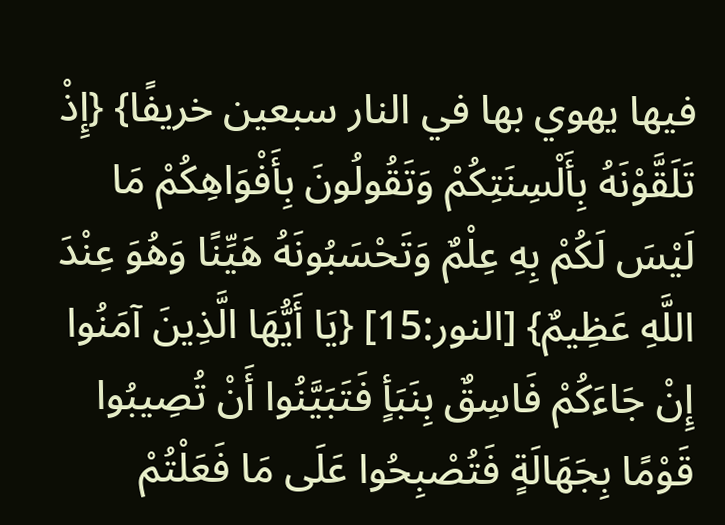فيها يهوي بها في النار سبعين خريفًا} {إِذْ تَلَقَّوْنَهُ بِأَلْسِنَتِكُمْ وَتَقُولُونَ بِأَفْوَاهِكُمْ مَا لَيْسَ لَكُمْ بِهِ عِلْمٌ وَتَحْسَبُونَهُ هَيِّنًا وَهُوَ عِنْدَ اللَّهِ عَظِيمٌ} [النور:15] {يَا أَيُّهَا الَّذِينَ آمَنُوا إِنْ جَاءَكُمْ فَاسِقٌ بِنَبَأٍ فَتَبَيَّنُوا أَنْ تُصِيبُوا قَوْمًا بِجَهَالَةٍ فَتُصْبِحُوا عَلَى مَا فَعَلْتُمْ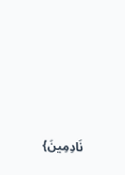نَادِمِينَ}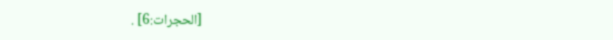[الحجرات:6] .